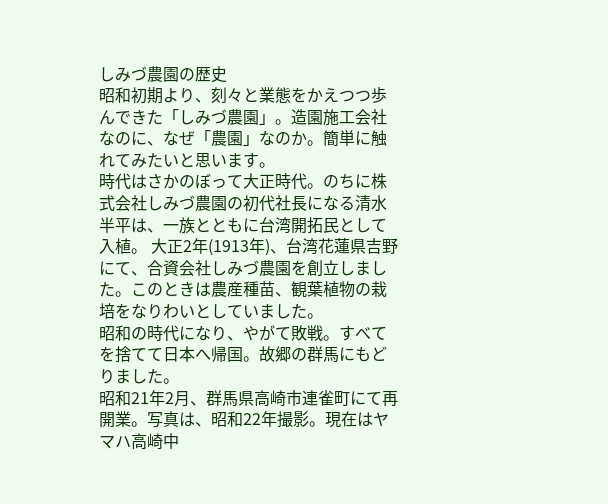しみづ農園の歴史
昭和初期より、刻々と業態をかえつつ歩んできた「しみづ農園」。造園施工会社なのに、なぜ「農園」なのか。簡単に触れてみたいと思います。
時代はさかのぼって大正時代。のちに株式会社しみづ農園の初代社長になる清水半平は、一族とともに台湾開拓民として入植。 大正2年(1913年)、台湾花蓮県吉野にて、合資会社しみづ農園を創立しました。このときは農産種苗、観葉植物の栽培をなりわいとしていました。
昭和の時代になり、やがて敗戦。すべてを捨てて日本へ帰国。故郷の群馬にもどりました。
昭和21年2月、群馬県高崎市連雀町にて再開業。写真は、昭和22年撮影。現在はヤマハ高崎中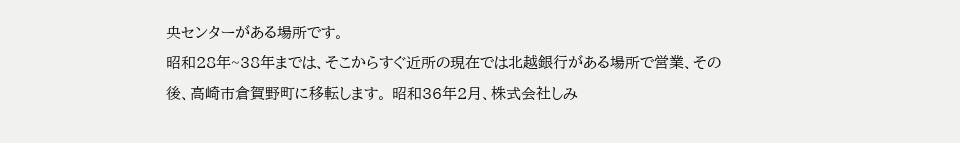央センターがある場所です。
昭和28年~38年までは、そこからすぐ近所の現在では北越銀行がある場所で営業、その後、高崎市倉賀野町に移転します。 昭和36年2月、株式会社しみ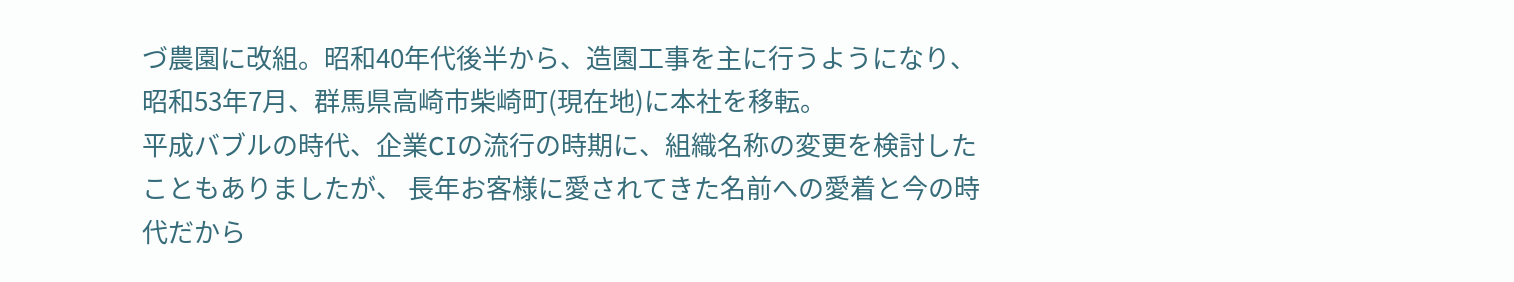づ農園に改組。昭和40年代後半から、造園工事を主に行うようになり、昭和53年7月、群馬県高崎市柴崎町(現在地)に本社を移転。
平成バブルの時代、企業CIの流行の時期に、組織名称の変更を検討したこともありましたが、 長年お客様に愛されてきた名前への愛着と今の時代だから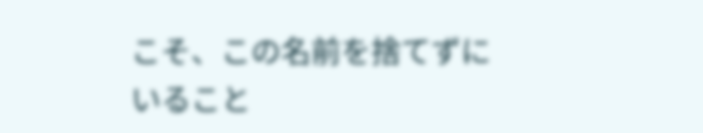こそ、この名前を捨てずにいること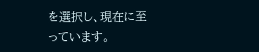を選択し、現在に至っています。